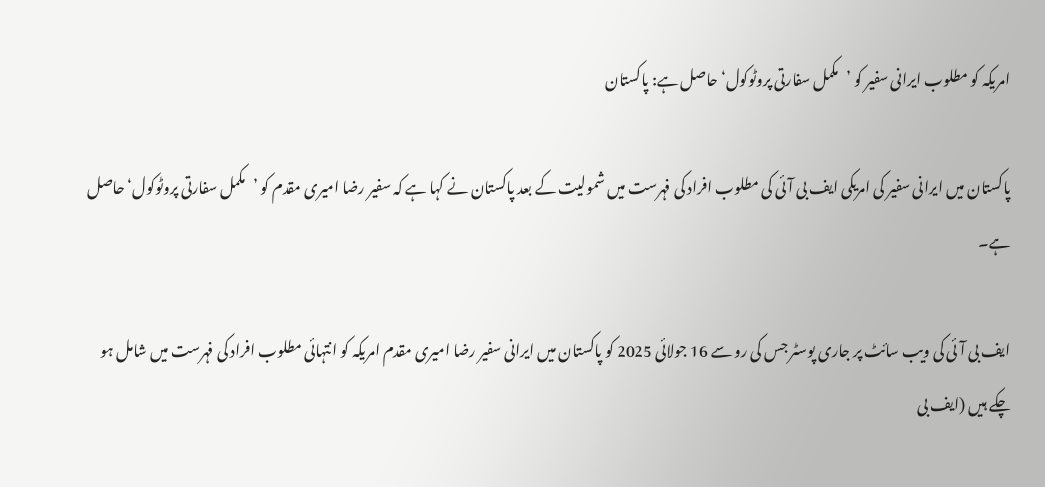امریکہ کو مطلوب ایرانی سفیر کو ’مکمل سفارتی پروٹوکول‘ حاصل ہے: پاکستان

پاکستان میں ایرانی سفیر کی امریکی ایف بی آئی کی مطلوب افراد کی فہرست میں شمولیت کے بعد پاکستان نے کہا ہے کہ سفیر رضا امیری مقدم کو ’مکمل سفارتی پروٹوکول‘ حاصل ہے۔

ایف بی آئی کی ویب سائٹ پر جاری پوسٹر جس کی رو سے 16 جولائی 2025 کو پاکستان میں ایرانی سفیر رضا امیری مقدم امریکہ کو انتہائی مطلوب افراد کی فہرست میں شامل ہو چکے ہیں (ایف بی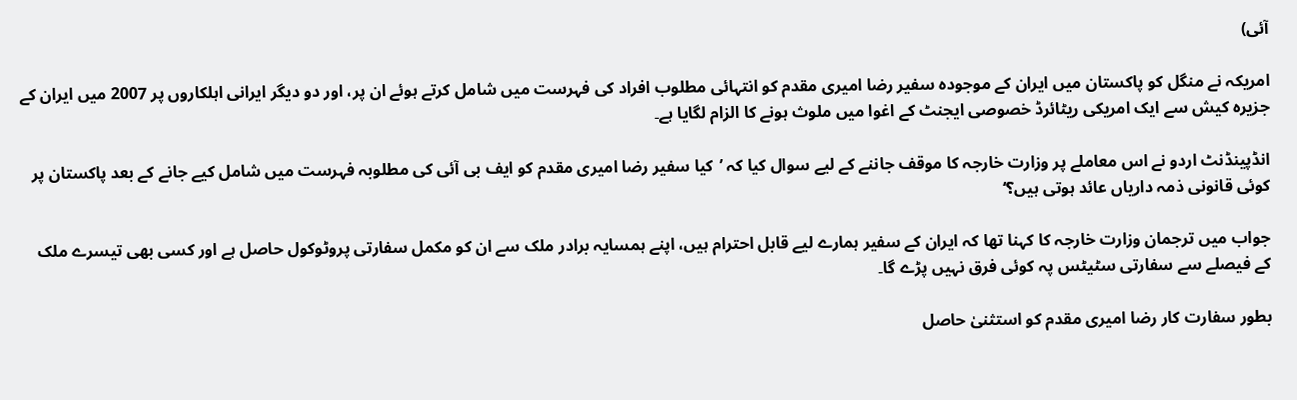آئی)

امریکہ نے منگل کو پاکستان میں ایران کے موجودہ سفیر رضا امیری مقدم کو انتہائی مطلوب افراد کی فہرست میں شامل کرتے ہوئے ان پر، اور دو دیگر ایرانی اہلکاروں پر 2007 میں ایران کے جزیرہ کیش سے ایک امریکی ریٹائرڈ خصوصی ایجنٹ کے اغوا میں ملوث ہونے کا الزام لگایا ہے۔

انڈپینڈنٹ اردو نے اس معاملے پر وزارت خارجہ کا موقف جاننے کے لیے سوال کیا کہ ’کیا سفیر رضا امیری مقدم کو ایف بی آئی کی مطلوبہ فہرست میں شامل کیے جانے کے بعد پاکستان پر کوئی قانونی ذمہ داریاں عائد ہوتی ہیں؟‘

جواب میں ترجمان وزارت خارجہ کا کہنا تھا کہ ایران کے سفیر ہمارے لیے قابل احترام ہیں، اپنے ہمسایہ برادر ملک سے ان کو مکمل سفارتی پروٹوکول حاصل ہے اور کسی بھی تیسرے ملک کے فیصلے سے سفارتی سٹیٹس پہ کوئی فرق نہیں پڑے گا۔

بطور سفارت کار رضا امیری مقدم کو استثنیٰ حاصل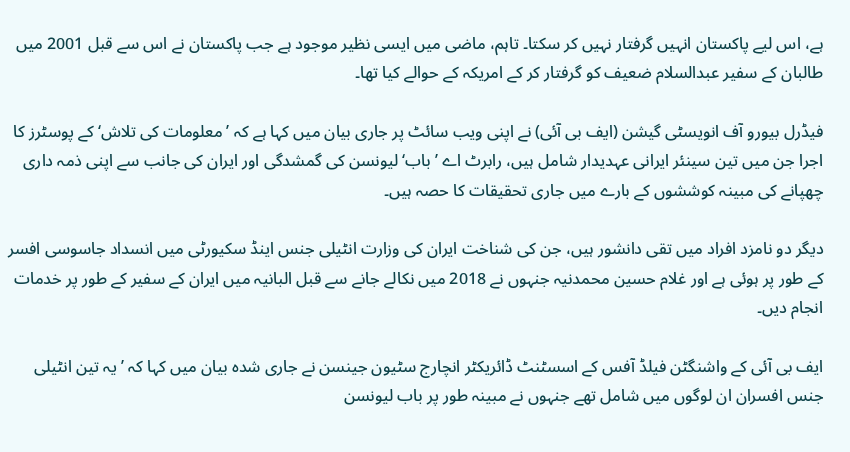ہے، اس لیے پاکستان انہیں گرفتار نہیں کر سکتا۔ تاہم، ماضی میں ایسی نظیر موجود ہے جب پاکستان نے اس سے قبل 2001 میں طالبان کے سفیر عبدالسلام ضعیف کو گرفتار کر کے امریکہ کے حوالے کیا تھا۔

فیڈرل بیورو آف انویسٹی گیشن (ایف بی آئی) نے اپنی ویب سائٹ پر جاری بیان میں کہا ہے کہ ’معلومات کی تلاش‘ کے پوسٹرز کا اجرا جن میں تین سینئر ایرانی عہدیدار شامل ہیں، رابرٹ اے ’باب‘ لیونسن کی گمشدگی اور ایران کی جانب سے اپنی ذمہ داری چھپانے کی مبینہ کوششوں کے بارے میں جاری تحقیقات کا حصہ ہیں۔

دیگر دو نامزد افراد میں تقی دانشور ہیں، جن کی شناخت ایران کی وزارت انٹیلی جنس اینڈ سکیورٹی میں انسداد جاسوسی افسر کے طور پر ہوئی ہے اور غلام حسین محمدنیہ جنہوں نے 2018 میں نکالے جانے سے قبل البانیہ میں ایران کے سفیر کے طور پر خدمات انجام دیں۔

ایف بی آئی کے واشنگٹن فیلڈ آفس کے اسسٹنٹ ڈائریکٹر انچارج سٹیون جینسن نے جاری شدہ بیان میں کہا کہ ’یہ تین انٹیلی جنس افسران ان لوگوں میں شامل تھے جنہوں نے مبینہ طور پر باب لیونسن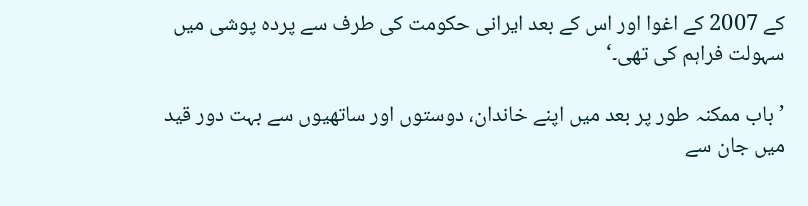کے 2007 کے اغوا اور اس کے بعد ایرانی حکومت کی طرف سے پردہ پوشی میں سہولت فراہم کی تھی۔‘

’باب ممکنہ طور پر بعد میں اپنے خاندان، دوستوں اور ساتھیوں سے بہت دور قید میں جان سے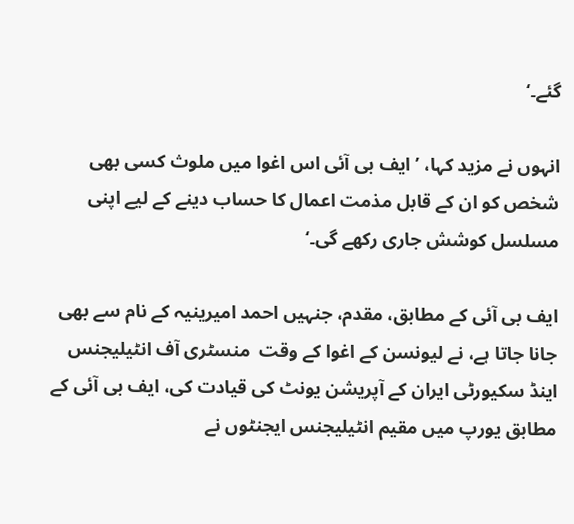گئے۔‘

انہوں نے مزید کہا، ’ایف بی آئی اس اغوا میں ملوث کسی بھی شخص کو ان کے قابل مذمت اعمال کا حساب دینے کے لیے اپنی مسلسل کوشش جاری رکھے گی۔‘

ایف بی آئی کے مطابق، مقدم، جنہیں احمد امیرینیہ کے نام سے بھی جانا جاتا ہے، نے لیونسن کے اغوا کے وقت  منسٹری آف انٹیلیجنس اینڈ سکیورٹی ایران کے آپریشن یونٹ کی قیادت کی، ایف بی آئی کے مطابق یورپ میں مقیم انٹیلیجنس ایجنٹوں نے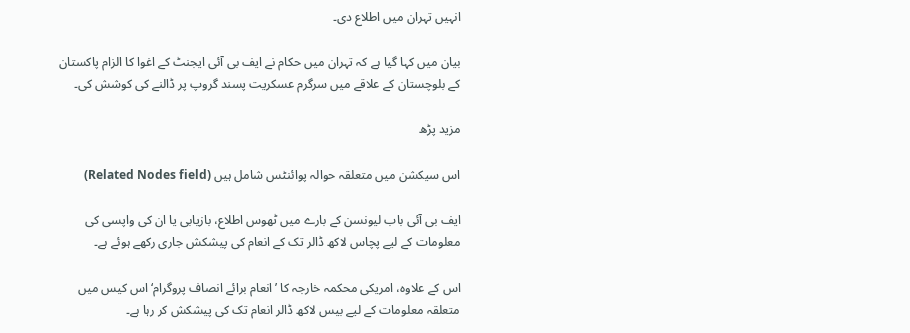انہیں تہران میں اطلاع دی۔

بیان میں کہا گیا ہے کہ تہران میں حکام نے ایف بی آئی ایجنٹ کے اغوا کا الزام پاکستان کے بلوچستان کے علاقے میں سرگرم عسکریت پسند گروپ پر ڈالنے کی کوشش کی۔

مزید پڑھ

اس سیکشن میں متعلقہ حوالہ پوائنٹس شامل ہیں (Related Nodes field)

ایف بی آئی باب لیونسن کے بارے میں ٹھوس اطلاع، بازیابی یا ان کی واپسی کی معلومات کے لیے پچاس لاکھ ڈالر تک کے انعام کی پیشکش جاری رکھے ہوئے ہے۔

اس کے علاوہ، امریکی محکمہ خارجہ کا ’انعام برائے انصاف پروگرام‘ اس کیس میں متعلقہ معلومات کے لیے بیس لاکھ ڈالر انعام تک کی پیشکش کر رہا ہے۔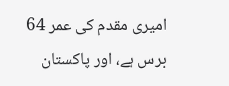امیری مقدم کی عمر 64 برس ہے، اور پاکستان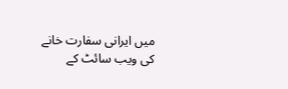میں ایرانی سفارت خانے کی ویب سائٹ کے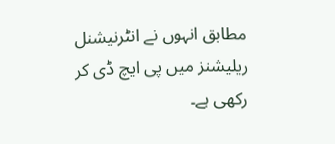مطابق انہوں نے انٹرنیشنل ریلیشنز میں پی ایچ ڈی کر رکھی ہے۔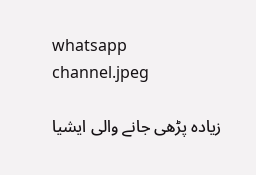whatsapp channel.jpeg

زیادہ پڑھی جانے والی ایشیا